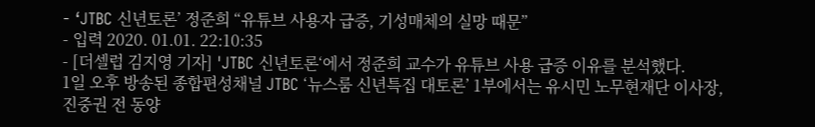- ‘JTBC 신년토론’ 정준희 “유튜브 사용자 급증, 기성매체의 실망 때문”
- 입력 2020. 01.01. 22:10:35
- [더셀럽 김지영 기자] 'JTBC 신년토론‘에서 정준희 교수가 유튜브 사용 급증 이유를 분석했다.
1일 오후 방송된 종합편성채널 JTBC ‘뉴스룸 신년특집 대토론’ 1부에서는 유시민 노무현재단 이사장, 진중권 전 동양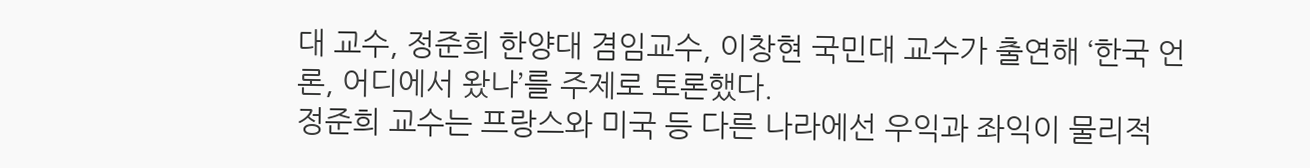대 교수, 정준희 한양대 겸임교수, 이창현 국민대 교수가 출연해 ‘한국 언론, 어디에서 왔나’를 주제로 토론했다.
정준희 교수는 프랑스와 미국 등 다른 나라에선 우익과 좌익이 물리적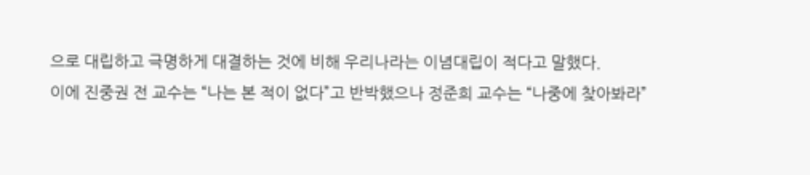으로 대립하고 극명하게 대결하는 것에 비해 우리나라는 이념대립이 적다고 말했다.
이에 진중권 전 교수는 “나는 본 적이 없다”고 반박했으나 정준희 교수는 “나중에 찾아봐라”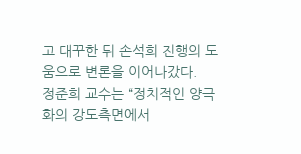고 대꾸한 뒤 손석희 진행의 도움으로 변론을 이어나갔다.
정준희 교수는 “정치적인 양극화의 강도측면에서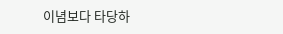이념보다 타당하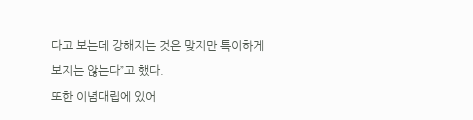다고 보는데 강해지는 것은 맞지만 특이하게 보지는 않는다”고 했다.
또한 이념대립에 있어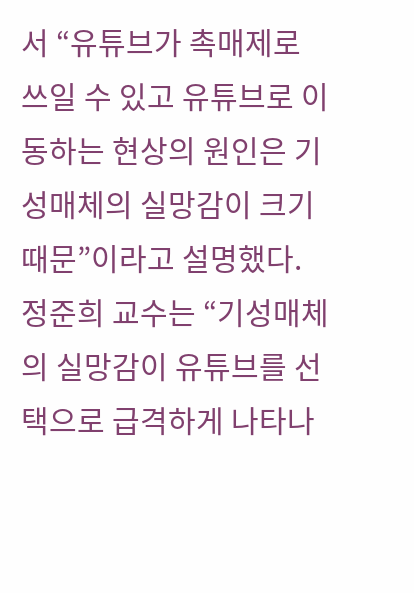서 “유튜브가 촉매제로 쓰일 수 있고 유튜브로 이동하는 현상의 원인은 기성매체의 실망감이 크기 때문”이라고 설명했다.
정준희 교수는 “기성매체의 실망감이 유튜브를 선택으로 급격하게 나타나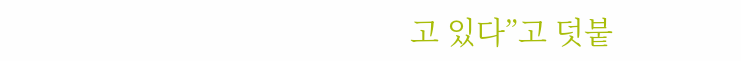고 있다”고 덧붙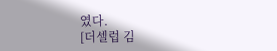였다.
[더셀럽 김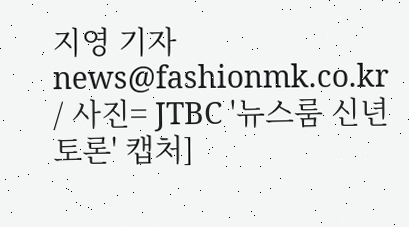지영 기자 news@fashionmk.co.kr / 사진= JTBC '뉴스룸 신년토론' 캡처]